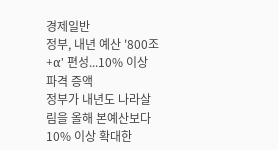경제일반
정부, 내년 예산 '800조+α' 편성...10% 이상 파격 증액
정부가 내년도 나라살림을 올해 본예산보다 10% 이상 확대한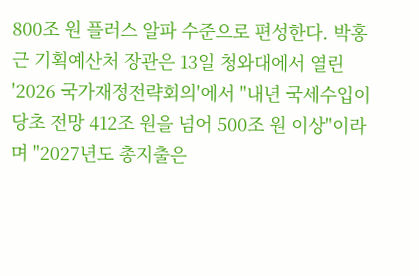800조 원 플러스 알파 수준으로 편성한다. 박홍근 기획예산처 장관은 13일 청와대에서 열린 '2026 국가재정전략회의'에서 "내년 국세수입이 당초 전망 412조 원을 넘어 500조 원 이상"이라며 "2027년도 총지출은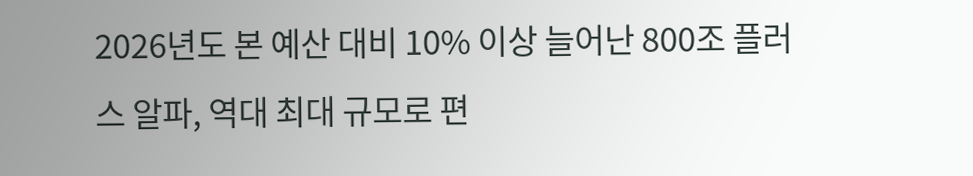2026년도 본 예산 대비 10% 이상 늘어난 800조 플러스 알파, 역대 최대 규모로 편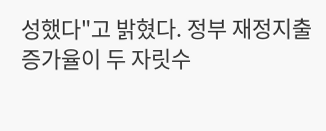성했다"고 밝혔다. 정부 재정지출 증가율이 두 자릿수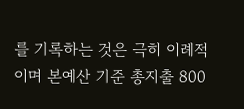를 기록하는 것은 극히 이례적이며 본예산 기준 총지출 800